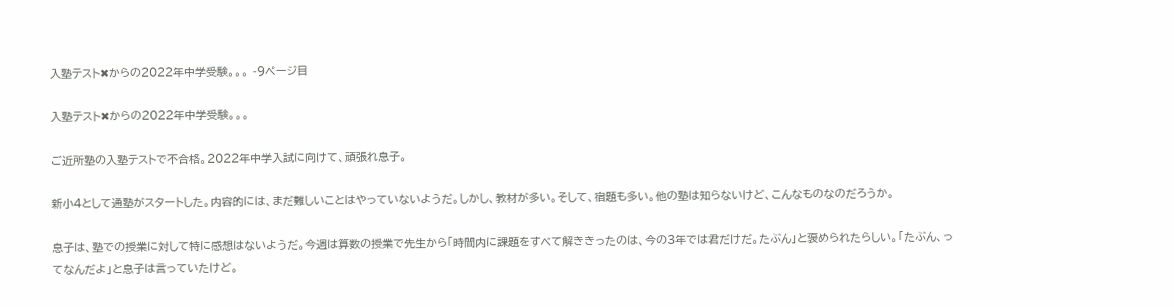入塾テスト✖からの2022年中学受験。。。 -9ページ目

入塾テスト✖からの2022年中学受験。。。

ご近所塾の入塾テストで不合格。2022年中学入試に向けて、頑張れ息子。

新小4として通塾がスタートした。内容的には、まだ難しいことはやっていないようだ。しかし、教材が多い。そして、宿題も多い。他の塾は知らないけど、こんなものなのだろうか。

息子は、塾での授業に対して特に感想はないようだ。今週は算数の授業で先生から「時間内に課題をすべて解ききったのは、今の3年では君だけだ。たぶん」と褒められたらしい。「たぶん、ってなんだよ」と息子は言っていたけど。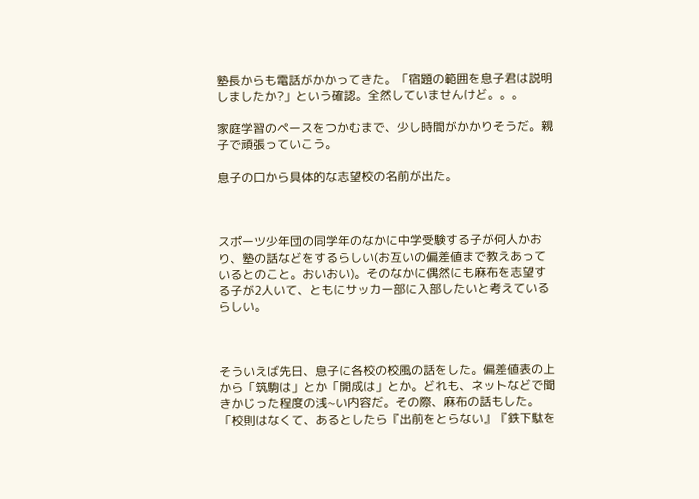塾長からも電話がかかってきた。「宿題の範囲を息子君は説明しましたか?」という確認。全然していませんけど。。。

家庭学習のペースをつかむまで、少し時間がかかりそうだ。親子で頑張っていこう。

息子の口から具体的な志望校の名前が出た。



スポーツ少年団の同学年のなかに中学受験する子が何人かおり、塾の話などをするらしい(お互いの偏差値まで教えあっているとのこと。おいおい)。そのなかに偶然にも麻布を志望する子が2人いて、ともにサッカー部に入部したいと考えているらしい。



そういえば先日、息子に各校の校風の話をした。偏差値表の上から「筑駒は」とか「開成は」とか。どれも、ネットなどで聞きかじった程度の浅~い内容だ。その際、麻布の話もした。「校則はなくて、あるとしたら『出前をとらない』『鉄下駄を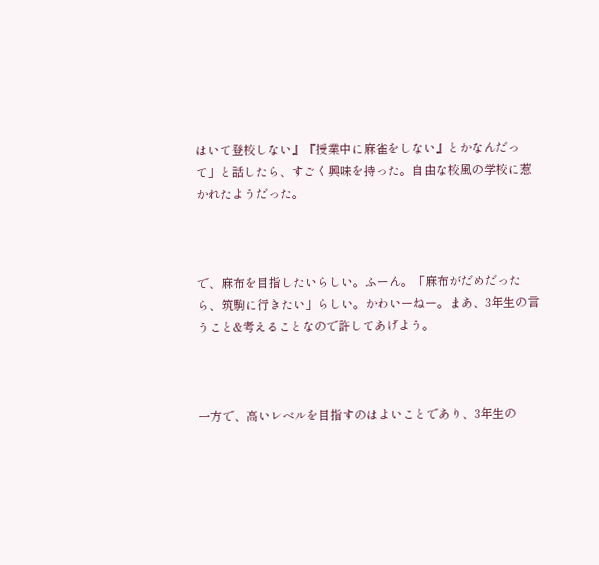はいて登校しない』『授業中に麻雀をしない』とかなんだって」と話したら、すごく興味を持った。自由な校風の学校に惹かれたようだった。



で、麻布を目指したいらしい。ふーん。「麻布がだめだったら、筑駒に行きたい」らしい。かわいーねー。まあ、3年生の言うこと&考えることなので許してあげよう。



一方で、高いレベルを目指すのはよいことであり、3年生の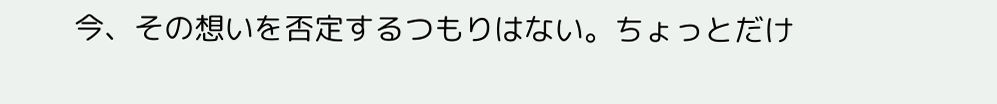今、その想いを否定するつもりはない。ちょっとだけ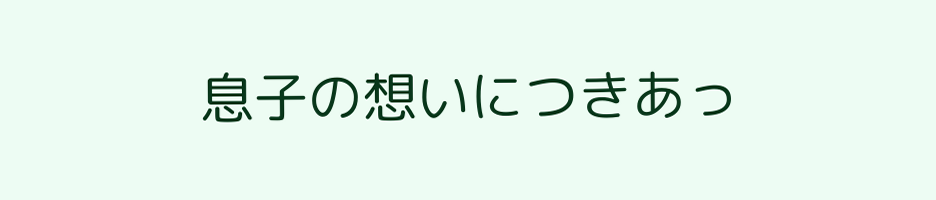息子の想いにつきあっ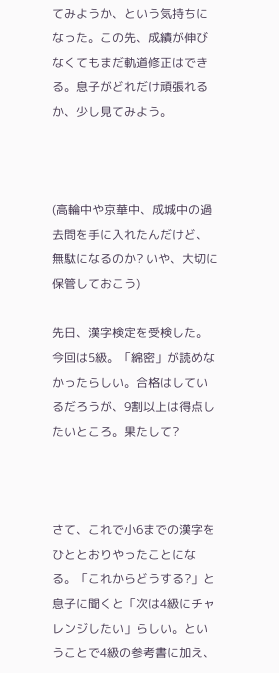てみようか、という気持ちになった。この先、成績が伸びなくてもまだ軌道修正はできる。息子がどれだけ頑張れるか、少し見てみよう。



(高輪中や京華中、成城中の過去問を手に入れたんだけど、無駄になるのか? いや、大切に保管しておこう)

先日、漢字検定を受検した。今回は5級。「綿密」が読めなかったらしい。合格はしているだろうが、9割以上は得点したいところ。果たして?



さて、これで小6までの漢字をひととおりやったことになる。「これからどうする?」と息子に聞くと「次は4級にチャレンジしたい」らしい。ということで4級の参考書に加え、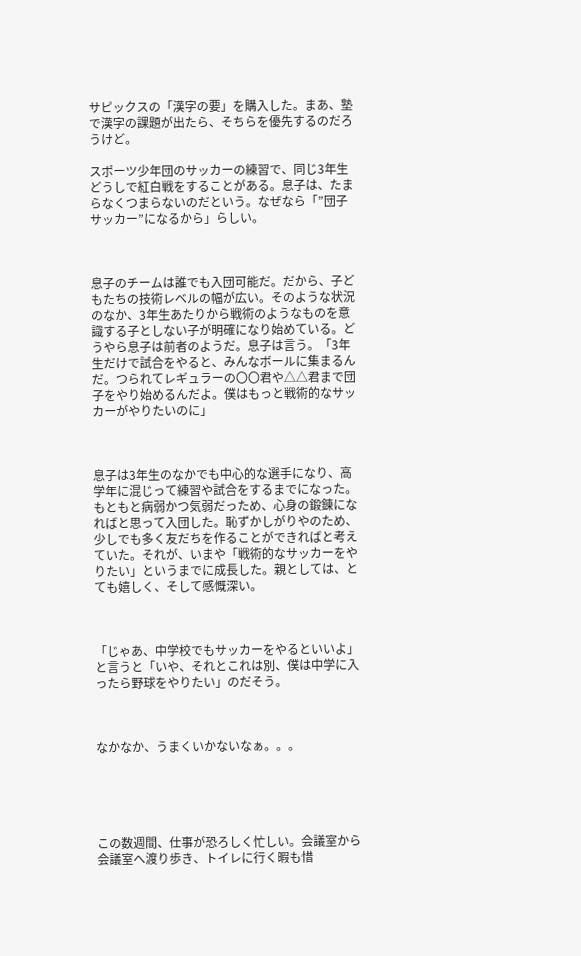サピックスの「漢字の要」を購入した。まあ、塾で漢字の課題が出たら、そちらを優先するのだろうけど。

スポーツ少年団のサッカーの練習で、同じ3年生どうしで紅白戦をすることがある。息子は、たまらなくつまらないのだという。なぜなら「”団子サッカー”になるから」らしい。



息子のチームは誰でも入団可能だ。だから、子どもたちの技術レベルの幅が広い。そのような状況のなか、3年生あたりから戦術のようなものを意識する子としない子が明確になり始めている。どうやら息子は前者のようだ。息子は言う。「3年生だけで試合をやると、みんなボールに集まるんだ。つられてレギュラーの〇〇君や△△君まで団子をやり始めるんだよ。僕はもっと戦術的なサッカーがやりたいのに」



息子は3年生のなかでも中心的な選手になり、高学年に混じって練習や試合をするまでになった。もともと病弱かつ気弱だっため、心身の鍛錬になればと思って入団した。恥ずかしがりやのため、少しでも多く友だちを作ることができればと考えていた。それが、いまや「戦術的なサッカーをやりたい」というまでに成長した。親としては、とても嬉しく、そして感慨深い。



「じゃあ、中学校でもサッカーをやるといいよ」と言うと「いや、それとこれは別、僕は中学に入ったら野球をやりたい」のだそう。



なかなか、うまくいかないなぁ。。。





この数週間、仕事が恐ろしく忙しい。会議室から会議室へ渡り歩き、トイレに行く暇も惜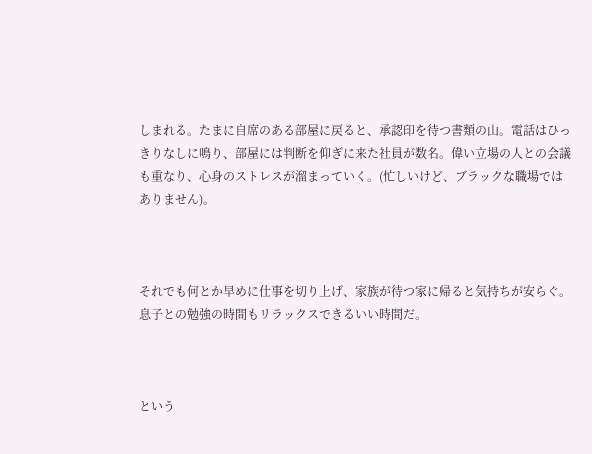しまれる。たまに自席のある部屋に戻ると、承認印を待つ書類の山。電話はひっきりなしに鳴り、部屋には判断を仰ぎに来た社員が数名。偉い立場の人との会議も重なり、心身のストレスが溜まっていく。(忙しいけど、ブラックな職場ではありません)。



それでも何とか早めに仕事を切り上げ、家族が待つ家に帰ると気持ちが安らぐ。息子との勉強の時間もリラックスできるいい時間だ。



という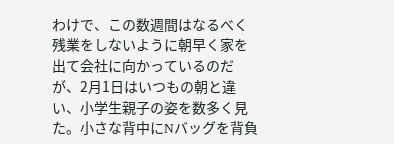わけで、この数週間はなるべく残業をしないように朝早く家を出て会社に向かっているのだが、2月1日はいつもの朝と違い、小学生親子の姿を数多く見た。小さな背中にNバッグを背負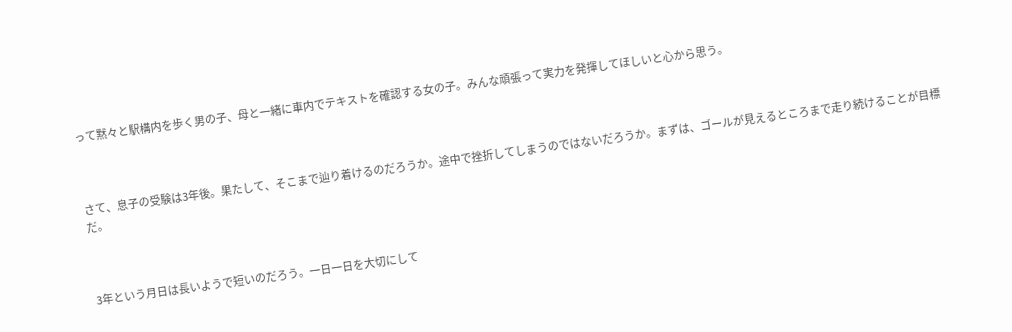って黙々と駅構内を歩く男の子、母と一緒に車内でテキストを確認する女の子。みんな頑張って実力を発揮してほしいと心から思う。



さて、息子の受験は3年後。果たして、そこまで辿り着けるのだろうか。途中で挫折してしまうのではないだろうか。まずは、ゴールが見えるところまで走り続けることが目標だ。



3年という月日は長いようで短いのだろう。一日一日を大切にして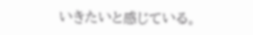いきたいと感じている。